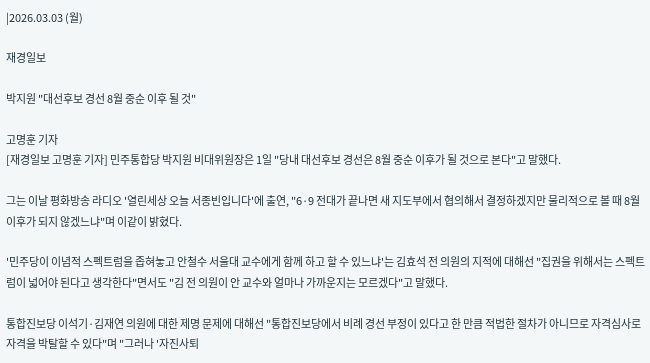|2026.03.03 (월)

재경일보

박지원 "대선후보 경선 8월 중순 이후 될 것"

고명훈 기자
[재경일보 고명훈 기자] 민주통합당 박지원 비대위원장은 1일 "당내 대선후보 경선은 8월 중순 이후가 될 것으로 본다"고 말했다.

그는 이날 평화방송 라디오 '열린세상 오늘 서종빈입니다'에 출연, "6·9 전대가 끝나면 새 지도부에서 협의해서 결정하겠지만 물리적으로 볼 때 8월 이후가 되지 않겠느냐"며 이같이 밝혔다.

'민주당이 이념적 스펙트럼을 좁혀놓고 안철수 서울대 교수에게 함께 하고 할 수 있느냐'는 김효석 전 의원의 지적에 대해선 "집권을 위해서는 스펙트럼이 넓어야 된다고 생각한다"면서도 "김 전 의원이 안 교수와 얼마나 가까운지는 모르겠다"고 말했다.

통합진보당 이석기·김재연 의원에 대한 제명 문제에 대해선 "통합진보당에서 비례 경선 부정이 있다고 한 만큼 적법한 절차가 아니므로 자격심사로 자격을 박탈할 수 있다"며 "그러나 '자진사퇴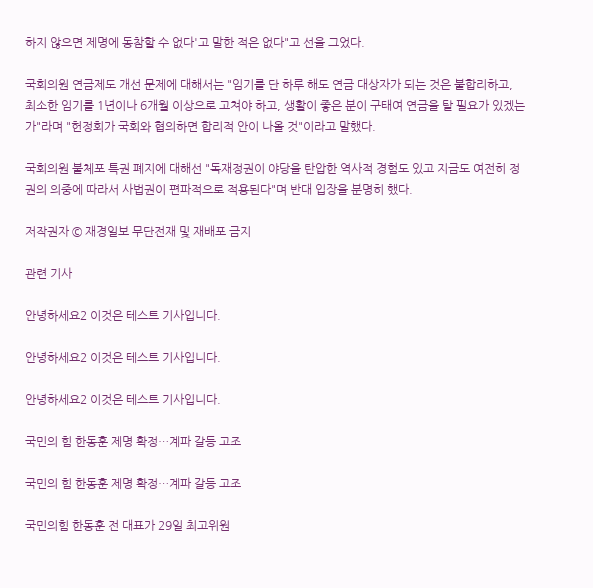하지 않으면 제명에 동참할 수 없다'고 말한 적은 없다"고 선을 그었다.

국회의원 연금제도 개선 문제에 대해서는 "임기를 단 하루 해도 연금 대상자가 되는 것은 불합리하고, 최소한 임기를 1년이나 6개월 이상으로 고쳐야 하고, 생활이 좋은 분이 구태여 연금을 탈 필요가 있겠는가"라며 "헌정회가 국회와 협의하면 합리적 안이 나올 것"이라고 말했다.

국회의원 불체포 특권 폐지에 대해선 "독재정권이 야당을 탄압한 역사적 경험도 있고 지금도 여전히 정권의 의중에 따라서 사법권이 편파적으로 적용된다"며 반대 입장을 분명히 했다.

저작권자 © 재경일보 무단전재 및 재배포 금지

관련 기사

안녕하세요2 이것은 테스트 기사입니다.

안녕하세요2 이것은 테스트 기사입니다.

안녕하세요2 이것은 테스트 기사입니다.

국민의 힘 한동훈 제명 확정…계파 갈등 고조

국민의 힘 한동훈 제명 확정…계파 갈등 고조

국민의힘 한동훈 전 대표가 29일 최고위원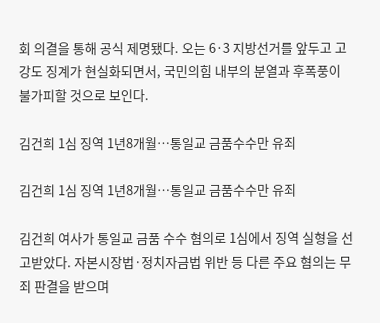회 의결을 통해 공식 제명됐다. 오는 6·3 지방선거를 앞두고 고강도 징계가 현실화되면서, 국민의힘 내부의 분열과 후폭풍이 불가피할 것으로 보인다.

김건희 1심 징역 1년8개월…통일교 금품수수만 유죄

김건희 1심 징역 1년8개월…통일교 금품수수만 유죄

김건희 여사가 통일교 금품 수수 혐의로 1심에서 징역 실형을 선고받았다. 자본시장법·정치자금법 위반 등 다른 주요 혐의는 무죄 판결을 받으며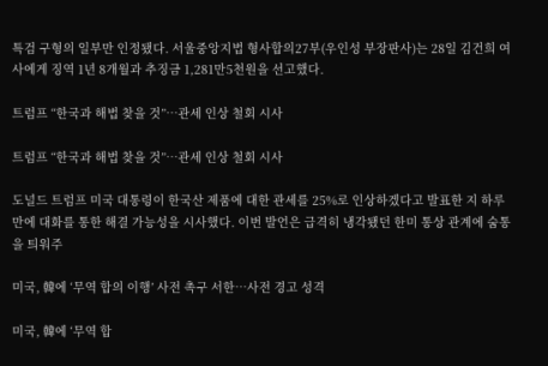특검 구형의 일부만 인정됐다. 서울중앙지법 형사합의27부(우인성 부장판사)는 28일 김건희 여사에게 징역 1년 8개월과 추징금 1,281만5천원을 선고했다.

트럼프 “한국과 해법 찾을 것”…관세 인상 철회 시사

트럼프 “한국과 해법 찾을 것”…관세 인상 철회 시사

도널드 트럼프 미국 대통령이 한국산 제품에 대한 관세를 25%로 인상하겠다고 발표한 지 하루 만에 대화를 통한 해결 가능성을 시사했다. 이번 발언은 급격히 냉각됐던 한미 통상 관계에 숨통을 틔워주

미국, 韓에 ‘무역 합의 이행’ 사전 촉구 서한…사전 경고 성격

미국, 韓에 ‘무역 합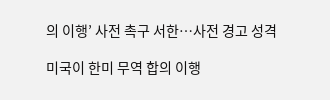의 이행’ 사전 촉구 서한…사전 경고 성격

미국이 한미 무역 합의 이행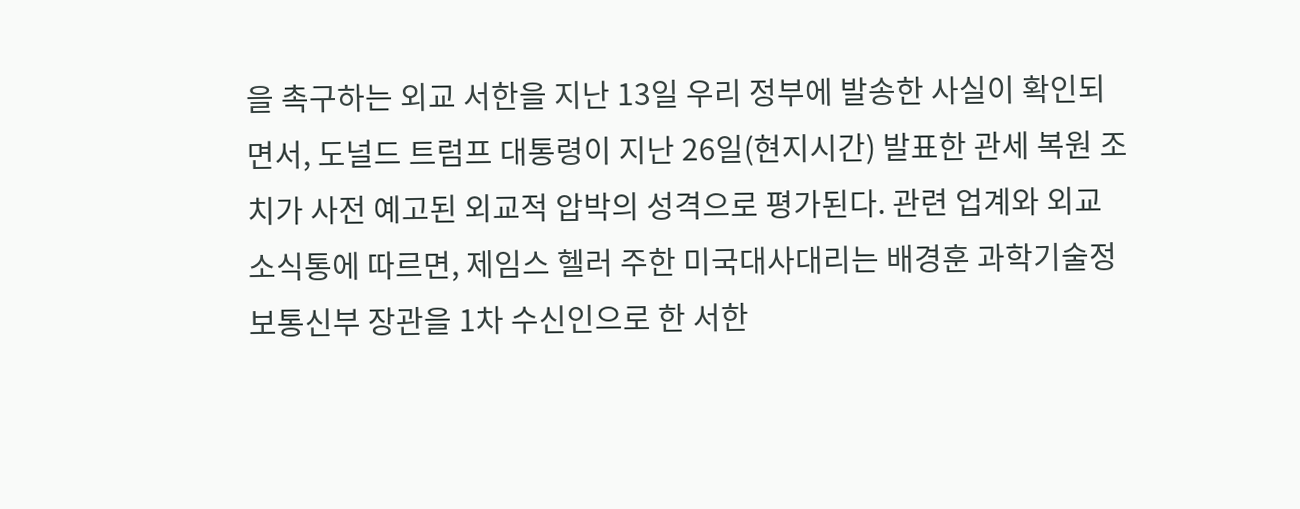을 촉구하는 외교 서한을 지난 13일 우리 정부에 발송한 사실이 확인되면서, 도널드 트럼프 대통령이 지난 26일(현지시간) 발표한 관세 복원 조치가 사전 예고된 외교적 압박의 성격으로 평가된다. 관련 업계와 외교 소식통에 따르면, 제임스 헬러 주한 미국대사대리는 배경훈 과학기술정보통신부 장관을 1차 수신인으로 한 서한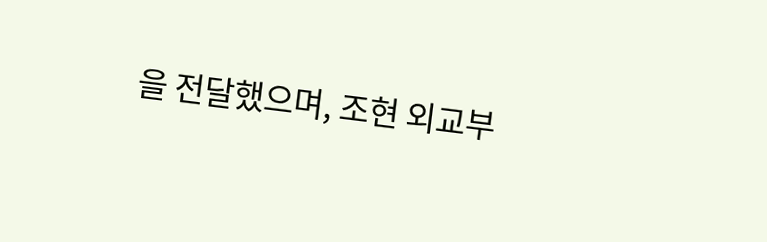을 전달했으며, 조현 외교부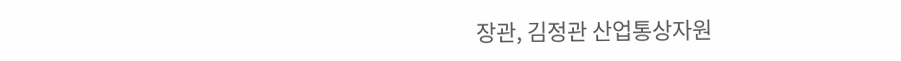장관, 김정관 산업통상자원